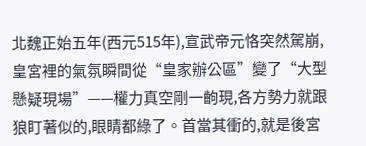北魏正始五年(西元515年),宣武帝元恪突然駕崩,皇宮裡的氣氛瞬間從“皇家辦公區”變了“大型懸疑現場”——權力真空剛一齣現,各方勢力就跟狼盯著似的,眼睛都綠了。首當其衝的,就是後宮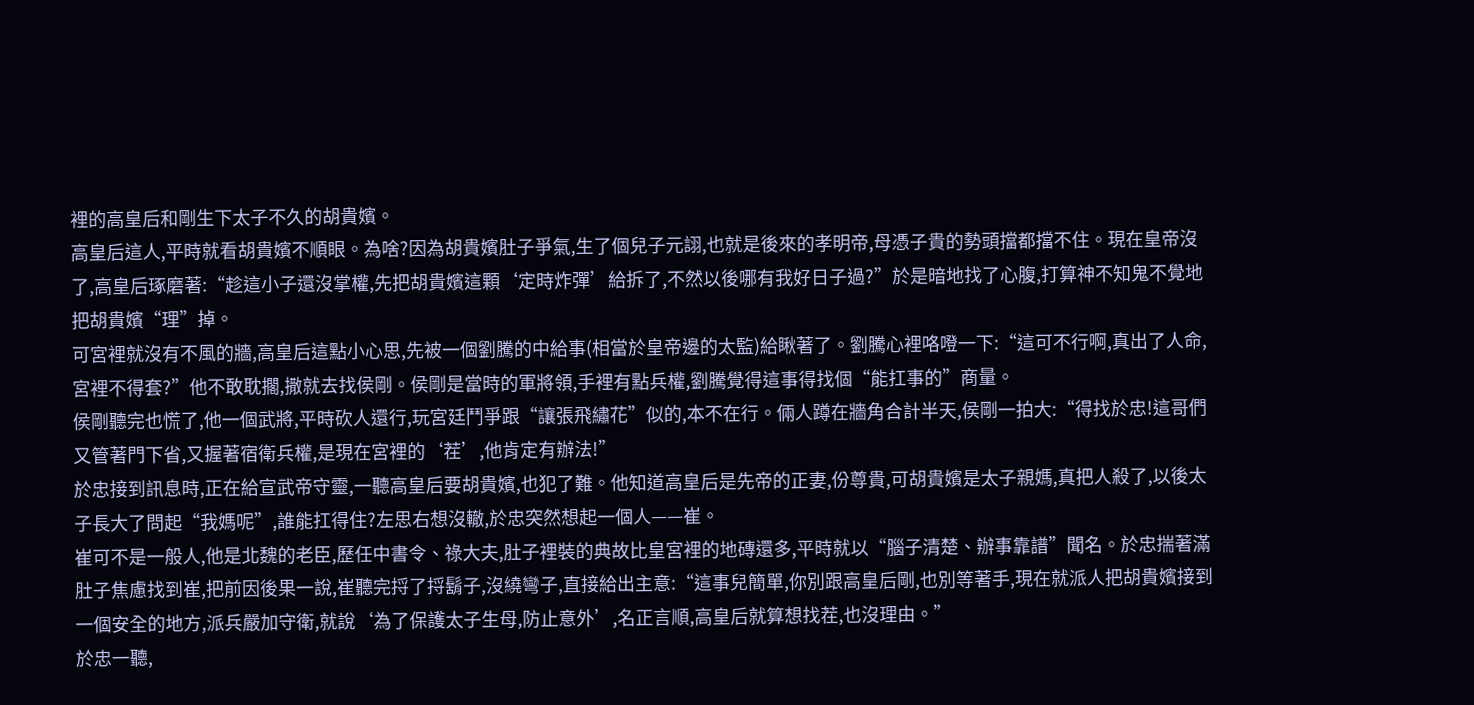裡的高皇后和剛生下太子不久的胡貴嬪。
高皇后這人,平時就看胡貴嬪不順眼。為啥?因為胡貴嬪肚子爭氣,生了個兒子元詡,也就是後來的孝明帝,母憑子貴的勢頭擋都擋不住。現在皇帝沒了,高皇后琢磨著:“趁這小子還沒掌權,先把胡貴嬪這顆‘定時炸彈’給拆了,不然以後哪有我好日子過?”於是暗地找了心腹,打算神不知鬼不覺地把胡貴嬪“理”掉。
可宮裡就沒有不風的牆,高皇后這點小心思,先被一個劉騰的中給事(相當於皇帝邊的太監)給瞅著了。劉騰心裡咯噔一下:“這可不行啊,真出了人命,宮裡不得套?”他不敢耽擱,撒就去找侯剛。侯剛是當時的軍將領,手裡有點兵權,劉騰覺得這事得找個“能扛事的”商量。
侯剛聽完也慌了,他一個武將,平時砍人還行,玩宮廷鬥爭跟“讓張飛繡花”似的,本不在行。倆人蹲在牆角合計半天,侯剛一拍大:“得找於忠!這哥們又管著門下省,又握著宿衛兵權,是現在宮裡的‘茬’,他肯定有辦法!”
於忠接到訊息時,正在給宣武帝守靈,一聽高皇后要胡貴嬪,也犯了難。他知道高皇后是先帝的正妻,份尊貴,可胡貴嬪是太子親媽,真把人殺了,以後太子長大了問起“我媽呢”,誰能扛得住?左思右想沒轍,於忠突然想起一個人——崔。
崔可不是一般人,他是北魏的老臣,歷任中書令、祿大夫,肚子裡裝的典故比皇宮裡的地磚還多,平時就以“腦子清楚、辦事靠譜”聞名。於忠揣著滿肚子焦慮找到崔,把前因後果一說,崔聽完捋了捋鬍子,沒繞彎子,直接給出主意:“這事兒簡單,你別跟高皇后剛,也別等著手,現在就派人把胡貴嬪接到一個安全的地方,派兵嚴加守衛,就說‘為了保護太子生母,防止意外’,名正言順,高皇后就算想找茬,也沒理由。”
於忠一聽,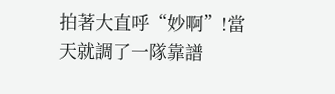拍著大直呼“妙啊”!當天就調了一隊靠譜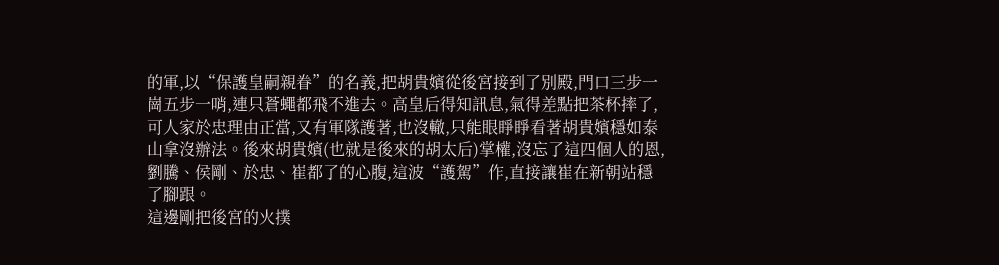的軍,以“保護皇嗣親眷”的名義,把胡貴嬪從後宮接到了別殿,門口三步一崗五步一哨,連只蒼蠅都飛不進去。高皇后得知訊息,氣得差點把茶杯摔了,可人家於忠理由正當,又有軍隊護著,也沒轍,只能眼睜睜看著胡貴嬪穩如泰山拿沒辦法。後來胡貴嬪(也就是後來的胡太后)掌權,沒忘了這四個人的恩,劉騰、侯剛、於忠、崔都了的心腹,這波“護駕”作,直接讓崔在新朝站穩了腳跟。
這邊剛把後宮的火撲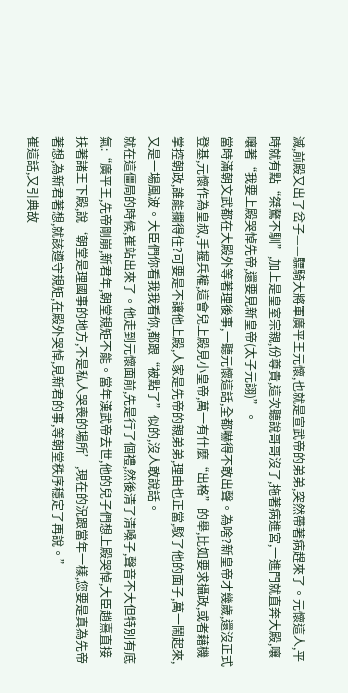滅,前殿又出了岔子——驃騎大將軍廣平王元懷,也就是宣武帝的弟弟,突然帶著病趕來了。元懷這人,平時就有點“桀驁不馴”,加上是皇室宗親,份尊貴,這次聽說哥哥沒了,拖著病進宮,一進門就直奔大殿,嚷嚷著“我要上殿哭悼先帝,還要見新皇帝(太子元詡)”。
當時滿朝文武都在大殿外等著理後事,一聽元懷這話,全都嚇得不敢出聲。為啥?新皇帝才幾歲,還沒正式登基,元懷作為皇叔,手握兵權,這會兒上殿見小皇帝,萬一有什麼“出格”的舉,比如要求攝政,或者藉機掌控朝政,誰能攔得住?可要是不讓他上殿,人家是先帝的親弟弟,理由也正當,駁了他的面子,萬一鬧起來,又是一場風波。大臣們你看我我看你,都跟“被點了”似的,沒人敢說話。
就在這僵局的時候,崔站出來了。他走到元懷面前,先是行了個禮,然後清了清嗓子,聲音不大但特別有底氣:“廣平王,先帝剛崩,新君年,朝堂規矩不能。當年漢武帝去世,他的兒子們想上殿哭悼,大臣趙熹直接扶著諸王下殿,說‘朝堂是理國事的地方,不是私人哭喪的場所’,現在的況跟當年一樣,您要是真為先帝著想,為新君著想,就該遵守規矩,在殿外哭悼,見新君的事,等朝堂秩序穩定了再說。”
崔這話,又引典故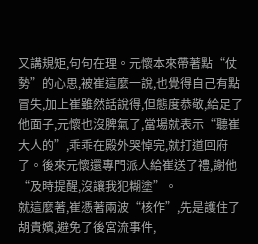又講規矩,句句在理。元懷本來帶著點“仗勢”的心思,被崔這麼一說,也覺得自己有點冒失,加上崔雖然話說得,但態度恭敬,給足了他面子,元懷也沒脾氣了,當場就表示“聽崔大人的”,乖乖在殿外哭悼完,就打道回府了。後來元懷還專門派人給崔送了禮,謝他“及時提醒,沒讓我犯糊塗”。
就這麼著,崔憑著兩波“核作”,先是護住了胡貴嬪,避免了後宮流事件,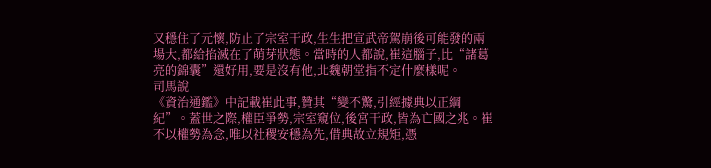又穩住了元懷,防止了宗室干政,生生把宣武帝駕崩後可能發的兩場大,都給掐滅在了萌芽狀態。當時的人都說,崔這腦子,比“諸葛亮的錦囊”還好用,要是沒有他,北魏朝堂指不定什麼樣呢。
司馬說
《資治通鑑》中記載崔此事,贊其“變不驚,引經據典以正綱紀”。蓋世之際,權臣爭勢,宗室窺位,後宮干政,皆為亡國之兆。崔不以權勢為念,唯以社稷安穩為先,借典故立規矩,憑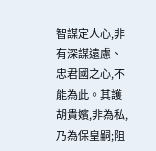智謀定人心,非有深謀遠慮、忠君國之心,不能為此。其護胡貴嬪,非為私,乃為保皇嗣;阻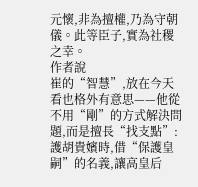元懷,非為擅權,乃為守朝儀。此等臣子,實為社稷之幸。
作者說
崔的“智慧”,放在今天看也格外有意思——他從不用“剛”的方式解決問題,而是擅長“找支點”:護胡貴嬪時,借“保護皇嗣”的名義,讓高皇后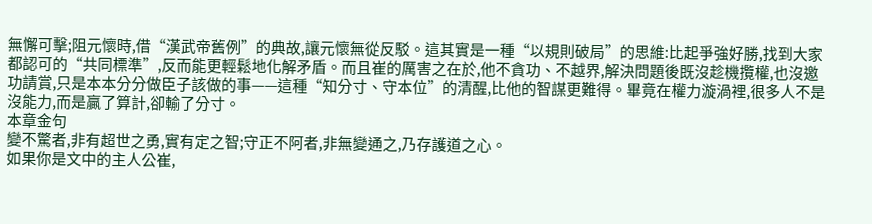無懈可擊;阻元懷時,借“漢武帝舊例”的典故,讓元懷無從反駁。這其實是一種“以規則破局”的思維:比起爭強好勝,找到大家都認可的“共同標準”,反而能更輕鬆地化解矛盾。而且崔的厲害之在於,他不貪功、不越界,解決問題後既沒趁機攬權,也沒邀功請賞,只是本本分分做臣子該做的事——這種“知分寸、守本位”的清醒,比他的智謀更難得。畢竟在權力漩渦裡,很多人不是沒能力,而是贏了算計,卻輸了分寸。
本章金句
變不驚者,非有超世之勇,實有定之智;守正不阿者,非無變通之,乃存護道之心。
如果你是文中的主人公崔,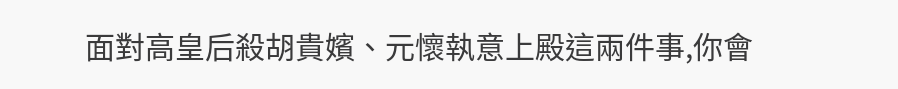面對高皇后殺胡貴嬪、元懷執意上殿這兩件事,你會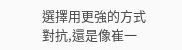選擇用更強的方式對抗,還是像崔一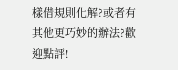樣借規則化解?或者有其他更巧妙的辦法?歡迎點評!